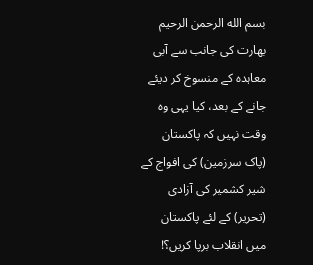بسم الله الرحمن الرحيم
بھارت کی جانب سے آبی معاہدہ کے منسوخ کر دیئے جانے کے بعد، کیا یہی وہ وقت نہیں کہ پاکستان (پاک سرزمین) کی افواج کے شیر کشمیر کی آزادی (تحریر) کے لئے پاکستان میں انقلاب برپا کریں؟!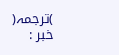)ترجمہ(
خبر :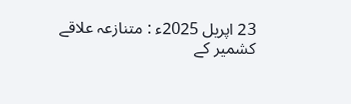23 اپریل 2025ء : متنازعہ علاقے کشمیر کے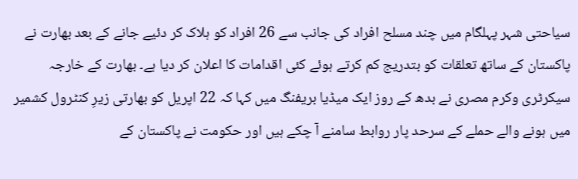سیاحتی شہر پہلگام میں چند مسلح افراد کی جانب سے 26 افراد کو ہلاک کر دئیے جانے کے بعد بھارت نے پاکستان کے ساتھ تعلقات کو بتدریج کم کرتے ہوئے کئی اقدامات کا اعلان کر دیا ہے۔ بھارت کے خارجہ سیکرٹری وکرم مصری نے بدھ کے روز ایک میڈیا بریفنگ میں کہا کہ 22 اپریل کو بھارتی زیرِ کنٹرول کشمیر میں ہونے والے حملے کے سرحد پار روابط سامنے آ چکے ہیں اور حکومت نے پاکستان کے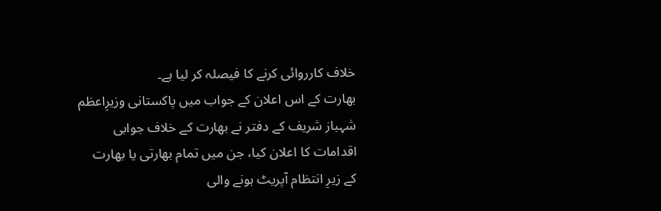خلاف کارروائی کرنے کا فیصلہ کر لیا ہے۔
بھارت کے اس اعلان کے جواب میں پاکستانی وزیرِاعظم شہباز شریف کے دفتر نے بھارت کے خلاف جوابی اقدامات کا اعلان کیا، جن میں تمام بھارتی یا بھارت کے زیرِ انتظام آپریٹ ہونے والی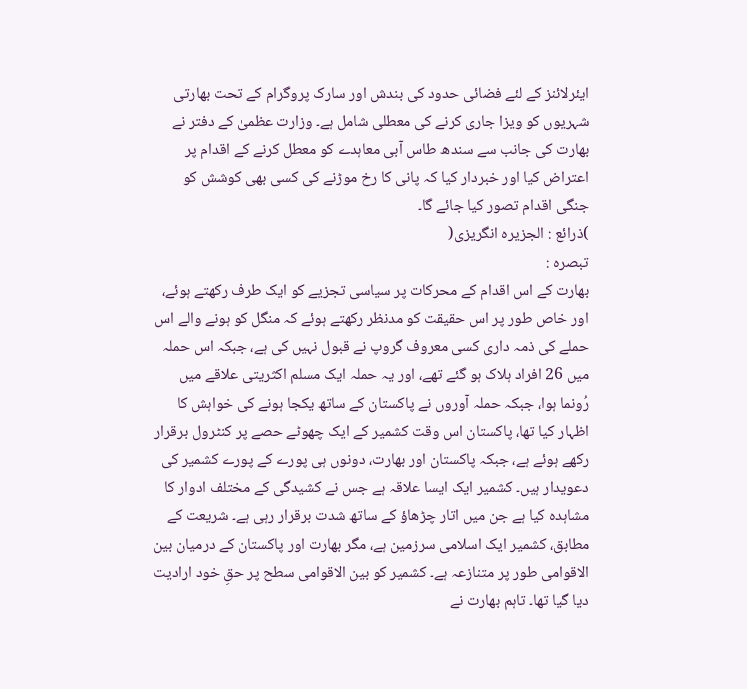ایئرلائنز کے لئے فضائی حدود کی بندش اور سارک پروگرام کے تحت بھارتی شہریوں کو ویزا جاری کرنے کی معطلی شامل ہے۔ وزارت عظمیٰ کے دفتر نے بھارت کی جانب سے سندھ طاس آبی معاہدے کو معطل کرنے کے اقدام پر اعتراض کیا اور خبردار کیا کہ پانی کا رخ موڑنے کی کسی بھی کوشش کو جنگی اقدام تصور کیا جائے گا۔
)ذرائع : الجزیرہ انگریزی(
تبصرہ :
بھارت کے اس اقدام کے محرکات پر سیاسی تجزیے کو ایک طرف رکھتے ہوئے، اور خاص طور پر اس حقیقت کو مدنظر رکھتے ہوئے کہ منگل کو ہونے والے اس حملے کی ذمہ داری کسی معروف گروپ نے قبول نہیں کی ہے، جبکہ اس حملہ میں 26 افراد ہلاک ہو گئے تھے، اور یہ حملہ ایک مسلم اکثریتی علاقے میں رُونما ہوا، جبکہ حملہ آوروں نے پاکستان کے ساتھ یکجا ہونے کی خواہش کا اظہار کیا تھا، پاکستان اس وقت کشمیر کے ایک چھوٹے حصے پر کنٹرول برقرار رکھے ہوئے ہے، جبکہ پاکستان اور بھارت، دونوں ہی پورے کے پورے کشمیر کی دعویدار ہیں۔ کشمیر ایک ایسا علاقہ ہے جس نے کشیدگی کے مختلف ادوار کا مشاہدہ کیا ہے جن میں اتار چڑھاؤ کے ساتھ شدت برقرار رہی ہے۔ شریعت کے مطابق، کشمیر ایک اسلامی سرزمین ہے، مگر بھارت اور پاکستان کے درمیان بین الاقوامی طور پر متنازعہ ہے۔ کشمیر کو بین الاقوامی سطح پر حقِ خود ارادیت دیا گیا تھا۔ تاہم بھارت نے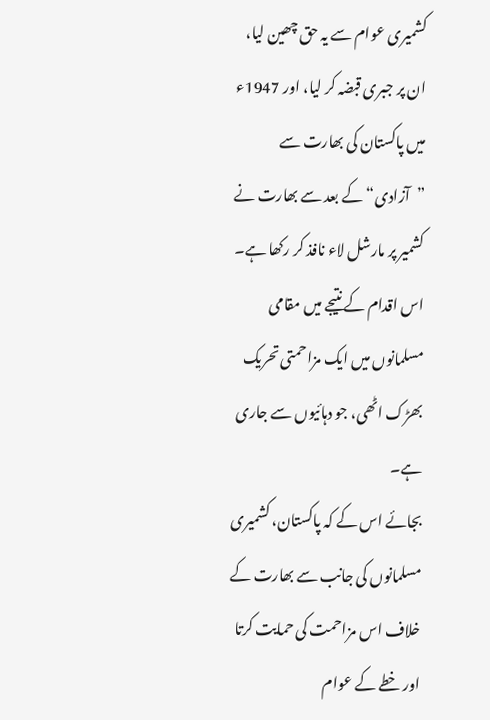کشمیری عوام سے یہ حق چھین لیا، ان پر جبری قبضہ کر لیا، اور 1947ء میں پاکستان کی بھارت سے ”آزادی“ کے بعد سے بھارت نے کشمیر پر مارشل لاء نافذ کر رکھا ہے۔ اس اقدام کے نتیجے میں مقامی مسلمانوں میں ایک مزاحمتی تحریک بھڑک اٹھی، جو دہائیوں سے جاری ہے۔
بجائے اس کے کہ پاکستان، کشمیری مسلمانوں کی جانب سے بھارت کے خلاف اس مزاحمت کی حمایت کرتا اور خطے کے عوام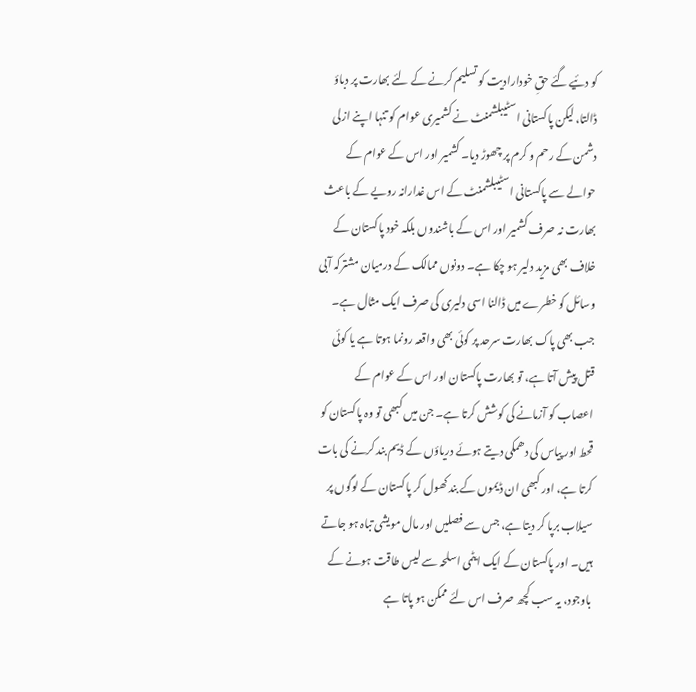کو دئیے گئے حقِ خودارادیت کو تسلیم کرنے کے لئے بھارت پر دباؤ ڈالتا، لیکن پاکستانی اسٹیبلشمنٹ نے کشمیری عوام کو تنہا اپنے ازلی دشمن کے رحم و کرم پر چھوڑ دیا۔ کشمیر اور اس کے عوام کے حوالے سے پاکستانی اسٹیبلشمنٹ کے اس غدارانہ رویے کے باعث بھارت نہ صرف کشمیر اور اس کے باشندوں بلکہ خود پاکستان کے خلاف بھی مزید دلیر ہو چکا ہے۔ دونوں ممالک کے درمیان مشترکہ آبی وسائل کو خطرے میں ڈالنا اسی دلیری کی صرف ایک مثال ہے۔
جب بھی پاک بھارت سرحد پر کوئی بھی واقعہ رونما ہوتا ہے یا کوئی قتل پیش آتا ہے، تو بھارت پاکستان اور اس کے عوام کے اعصاب کو آزمانے کی کوشش کرتا ہے۔ جن میں کبھی تو وہ پاکستان کو قحط اور پیاس کی دھمکی دیتے ہوئے دریاؤں کے ڈیم بند کرنے کی بات کرتا ہے، اور کبھی ان ڈیموں کے بند کھول کر پاکستان کے لوگوں پر سیلاب برپا کر دیتا ہے، جس سے فصلیں اور مال مویشی تباہ ہو جاتے ہیں۔ اور پاکستان کے ایک ایٹمی اسلحہ سے لیس طاقت ہونے کے باوجود، یہ سب کچھ صرف اس لئے ممکن ہو پاتا ہے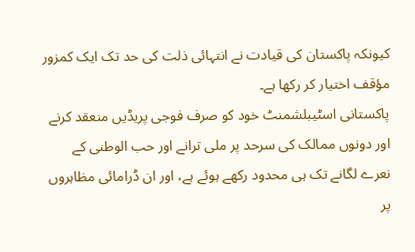کیونکہ پاکستان کی قیادت نے انتہائی ذلت کی حد تک ایک کمزور مؤقف اختیار کر رکھا ہے۔
پاکستانی اسٹیبلشمنٹ خود کو صرف فوجی پریڈیں منعقد کرنے اور دونوں ممالک کی سرحد پر ملی ترانے اور حب الوطنی کے نعرے لگانے تک ہی محدود رکھے ہوئے ہے، اور ان ڈرامائی مظاہروں پر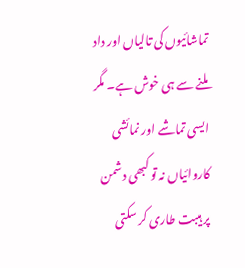تماشائیوں کی تالیاں اور داد ملنے سے ہی خوش ہے۔ مگر ایسی تماشے اور نمائشی کاروائیاں نہ تو کبھی دشمن پر ہیبت طاری کر سکتی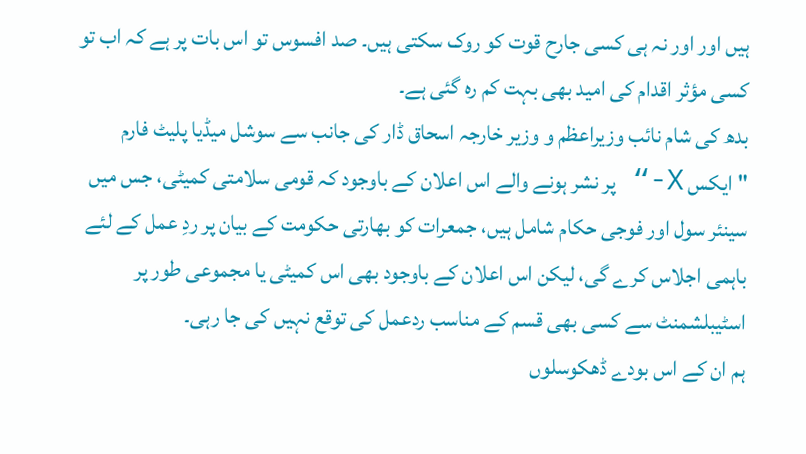ہیں اور اور نہ ہی کسی جارح قوت کو روک سکتی ہیں۔ صد افسوس تو اس بات پر ہے کہ اب تو کسی مؤثر اقدام کی امید بھی بہت کم رہ گئی ہے۔
بدھ کی شام نائب وزیراعظم و وزیر خارجہ اسحاق ڈار کی جانب سے سوشل میڈیا پلیٹ فارم "ایکس X-“ پر نشر ہونے والے اس اعلان کے باوجود کہ قومی سلامتی کمیٹی، جس میں سینئر سول اور فوجی حکام شامل ہیں، جمعرات کو بھارتی حکومت کے بیان پر ردِ عمل کے لئے باہمی اجلاس کرے گی، لیکن اس اعلان کے باوجود بھی اس کمیٹی یا مجموعی طور پر اسٹیبلشمنٹ سے کسی بھی قسم کے مناسب ردعمل کی توقع نہیں کی جا رہی۔
ہم ان کے اس بودے ڈھکوسلوں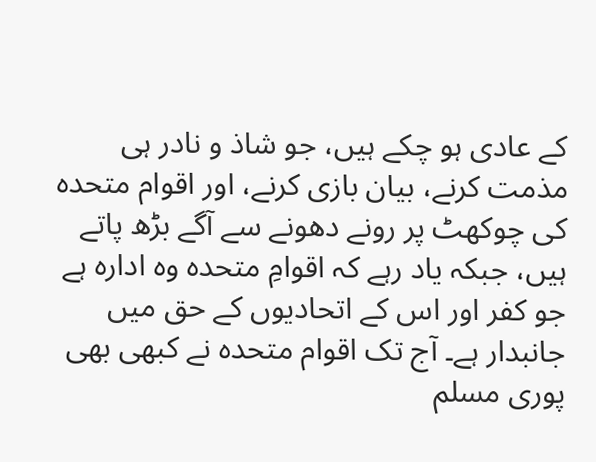کے عادی ہو چکے ہیں، جو شاذ و نادر ہی مذمت کرنے، بیان بازی کرنے، اور اقوام متحدہ کی چوکھٹ پر رونے دھونے سے آگے بڑھ پاتے ہیں، جبکہ یاد رہے کہ اقوامِ متحدہ وہ ادارہ ہے جو کفر اور اس کے اتحادیوں کے حق میں جانبدار ہے۔ آج تک اقوام متحدہ نے کبھی بھی پوری مسلم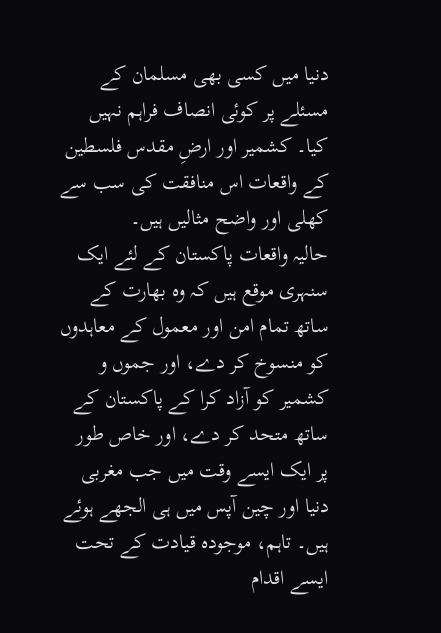دنیا میں کسی بھی مسلمان کے مسئلے پر کوئی انصاف فراہم نہیں کیا۔ کشمیر اور ارضِ مقدس فلسطین کے واقعات اس منافقت کی سب سے کھلی اور واضح مثالیں ہیں۔
حالیہ واقعات پاکستان کے لئے ایک سنہری موقع ہیں کہ وہ بھارت کے ساتھ تمام امن اور معمول کے معاہدوں کو منسوخ کر دے، اور جموں و کشمیر کو آزاد کرا کے پاکستان کے ساتھ متحد کر دے، اور خاص طور پر ایک ایسے وقت میں جب مغربی دنیا اور چین آپس میں ہی الجھے ہوئے ہیں۔ تاہم، موجودہ قیادت کے تحت ایسے اقدام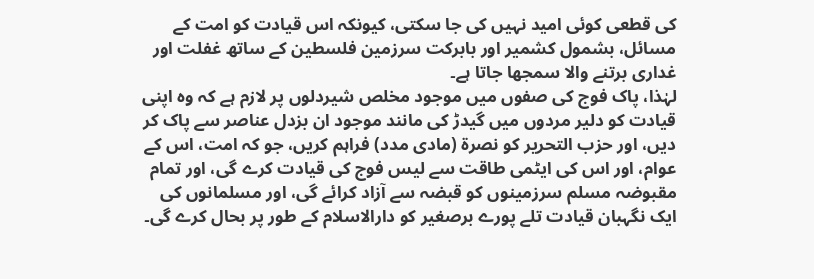کی قطعی کوئی امید نہیں کی جا سکتی، کیونکہ اس قیادت کو امت کے مسائل، بشمول کشمیر اور بابرکت سرزمین فلسطین کے ساتھ غفلت اور غداری برتنے والا سمجھا جاتا ہے۔
لہٰذا، پاک فوج کی صفوں میں موجود مخلص شیردلوں پر لازم ہے کہ وہ اپنی قیادت کو دلیر مردوں میں گیدڑ کی مانند موجود ان بزدل عناصر سے پاک کر دیں، اور حزب التحریر کو نصرۃ (مادی مدد) فراہم کریں، جو کہ امت، اس کے عوام، اور اس کی ایٹمی طاقت سے لیس فوج کی قیادت کرے گی، اور تمام مقبوضہ مسلم سرزمینوں کو قبضہ سے آزاد کرائے گی، اور مسلمانوں کی ایک نگہبان قیادت تلے پورے برصغیر کو دارالاسلام کے طور پر بحال کرے گی۔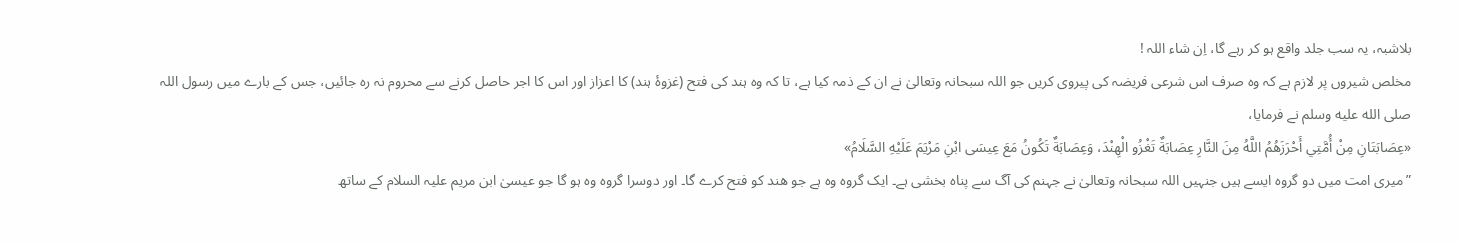بلاشبہ، یہ سب جلد واقع ہو کر رہے گا، اِن شاء اللہ !
مخلص شیروں پر لازم ہے کہ وہ صرف اس شرعی فریضہ کی پیروی کریں جو اللہ سبحانہ وتعالیٰ نے ان کے ذمہ کیا ہے، تا کہ وہ ہند کی فتح (غزوۂ ہند) کا اعزاز اور اس کا اجر حاصل کرنے سے محروم نہ رہ جائیں، جس کے بارے میں رسول اللہ صلى الله عليه وسلم نے فرمایا،
«عِصَابَتَانِ مِنْ أُمَّتِي أَحْرَزَهُمُ اللَّهُ مِنَ النَّارِ عِصَابَةٌ تَغْزُو الْهِنْدَ، وَعِصَابَةٌ تَكُونُ مَعَ عِيسَى ابْنِ مَرْيَمَ عَلَيْهِ السَّلَامُ»
”میری امت میں دو گروہ ایسے ہیں جنہیں اللہ سبحانہ وتعالیٰ نے جہنم کی آگ سے پناہ بخشی ہے۔ ایک گروہ وہ ہے جو ھند کو فتح کرے گا۔ اور دوسرا گروہ وہ ہو گا جو عیسیٰ ابن مریم علیہ السلام کے ساتھ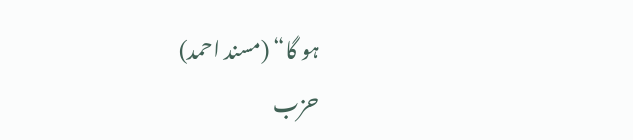ہو گا“ (مسند احمد)
حزب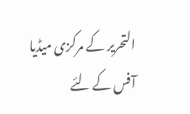التحریر کے مرکزی میڈیا آفس کے لئے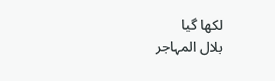لکھا گیا
بلال المہاجر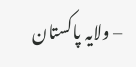– ولایہ پاکستان